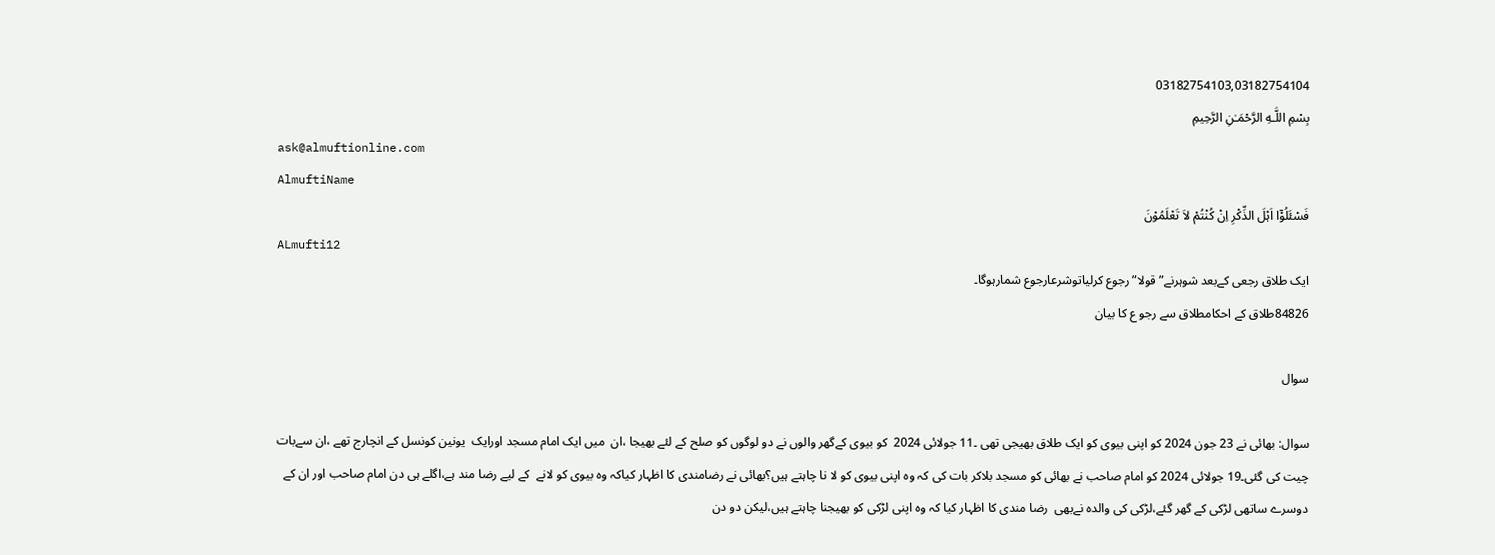03182754103,03182754104
بِسْمِ اللَّـهِ الرَّحْمَـٰنِ الرَّحِيمِ
ask@almuftionline.com
AlmuftiName
فَسْئَلُوْٓا اَہْلَ الذِّکْرِ اِنْ کُنْتُمْ لاَ تَعْلَمُوْنَ
ALmufti12
ایک طلاق رجعی کےبعد شوہرنے”قولا” رجوع کرلیاتوشرعارجوع شمارہوگا۔
84826طلاق کے احکامطلاق سے رجو ع کا بیان

سوال

سوال: بھائی نے 23 جون 2024 کو اپنی بیوی کو ایک طلاق بھیجی تھی ۔11 جولائی 2024  کو بیوی کےگھر والوں نے دو لوگوں کو صلح کے لئے بھیجا ،ان  میں ایک امام مسجد اورایک  یونین کونسل کے انچارج تھے ،ان سےبات چیت کی گئی۔19 جولائی 2024 کو امام صاحب نے بھائی کو مسجد بلاکر بات کی کہ وہ اپنی بیوی کو لا نا چاہتے ہیں؟بھائی نے رضامندی کا اظہار کیاکہ وہ بیوی کو لانے  کے لیے رضا مند ہے،اگلے ہی دن امام صاحب اور ان کے دوسرے ساتھی لڑکی کے گھر گئے،لڑکی کی والدہ نےبھی  رضا مندی کا اظہار کیا کہ وہ اپنی لڑکی کو بھیجنا چاہتے ہیں،لیکن دو دن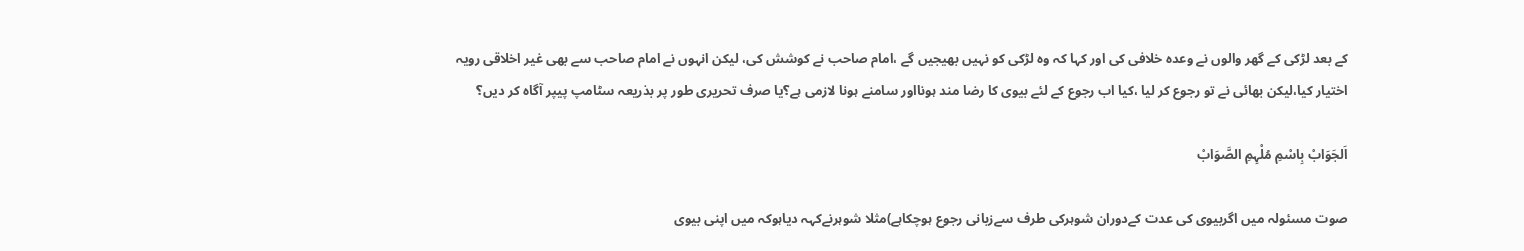کے بعد لڑکی کے گھر والوں نے وعدہ خلافی کی اور کہا کہ وہ لڑکی کو نہیں بھیجیں گے ،امام صاحب نے کوشش کی، لیکن انہوں نے امام صاحب سے بھی غیر اخلاقی رویہ اختیار کیا،لیکن بھائی نے تو رجوع کر لیا ،کیا اب رجوع کے لئے بیوی کا رضا مند ہونااور سامنے ہونا لازمی ہے؟یا صرف تحریری طور پر بذریعہ سٹامپ پیپر آگاہ کر دیں؟

اَلجَوَابْ بِاسْمِ مُلْہِمِ الصَّوَابْ

صوت مسئولہ میں اگربیوی کی عدت کےدوران شوہرکی طرف سےزبانی رجوع ہوچکاہے)مثلا شوہرنےکہہ دیاہوکہ میں اپنی بیوی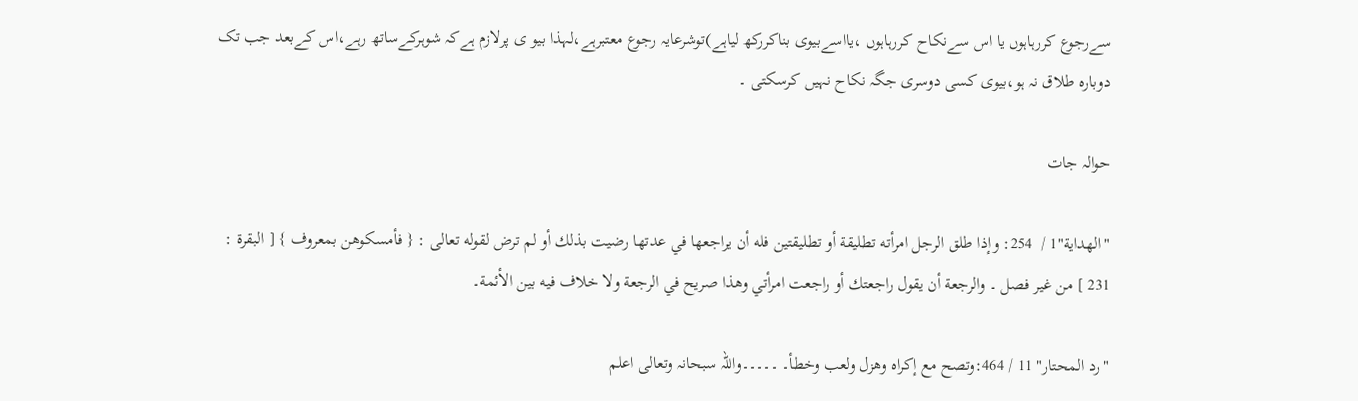سےرجوع کررہاہوں یا اس سےنکاح کررہاہوں ،یااسےبیوی بناکررکھ لیاہے)توشرعایہ رجوع معتبرہے،لہذا بیو ی پرلازم ہےکہ شوہرکےساتھ رہے،اس کےبعد جب تک دوبارہ طلاق نہ ہو،بیوی کسی دوسری جگہ نکاح نہیں کرسکتی ۔

حوالہ جات

"الهداية"1 /  254: وإذا طلق الرجل امرأته تطليقة أو تطليقتين فله أن يراجعها في عدتها رضيت بذلك أو لم ترض لقوله تعالى : { فأمسكوهن بمعروف } [ البقرة : 231 ] من غير فصل ۔ والرجعة أن يقول راجعتك أو راجعت امرأتي وهذا صريح في الرجعة ولا خلاف فيه بين الأئمة۔

"رد المحتار" 11 / 464:وتصح مع إكراه وهزل ولعب وخطأ۔ ۔۔۔۔۔واللہ سبحانہ وتعالی اعلم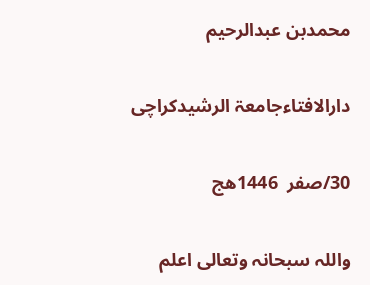محمدبن عبدالرحیم

دارالافتاءجامعۃ الرشیدکراچی

30/صفر  1446ھج

واللہ سبحانہ وتعالی اعلم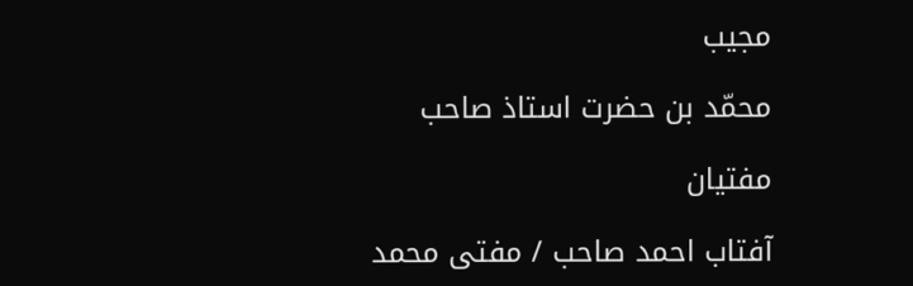مجیب

محمّد بن حضرت استاذ صاحب

مفتیان

آفتاب احمد صاحب / مفتی محمد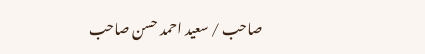صاحب / سعید احمد حسن صاحب